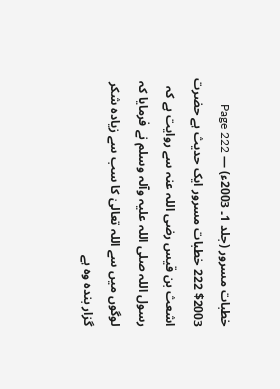خطبات مسرور (جلد 1۔ 2003ء) — Page 222
$2003 222 خطبات مسرور ایک حدیث ہے حضرت اشعث بن قیس رضی اللہ عنہ سے روایت ہے کہ رسول اللہ صلی اللہ علیہ وآلہ وسلم نے فرمایا کہ لوگوں میں سے اللہ تعالیٰ کا سب سے زیادہ شکر گزار بندہ وہ ہے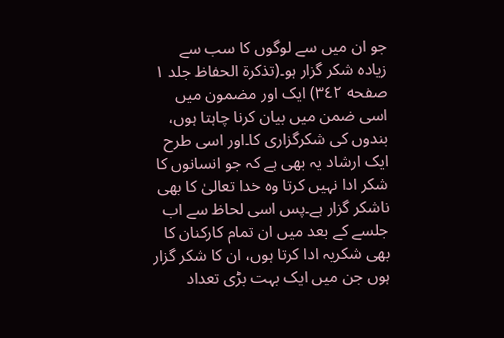جو ان میں سے لوگوں کا سب سے زیادہ شکر گزار ہو۔(تذكرة الحفاظ جلد ١ صفحه ٣٤٢) ایک اور مضمون میں اسی ضمن میں بیان کرنا چاہتا ہوں، بندوں کی شکرگزاری کا۔اور اسی طرح ایک ارشاد یہ بھی ہے کہ جو انسانوں کا شکر ادا نہیں کرتا وہ خدا تعالیٰ کا بھی ناشکر گزار ہے۔پس اسی لحاظ سے اب جلسے کے بعد میں ان تمام کارکنان کا بھی شکریہ ادا کرتا ہوں، ان کا شکر گزار ہوں جن میں ایک بہت بڑی تعداد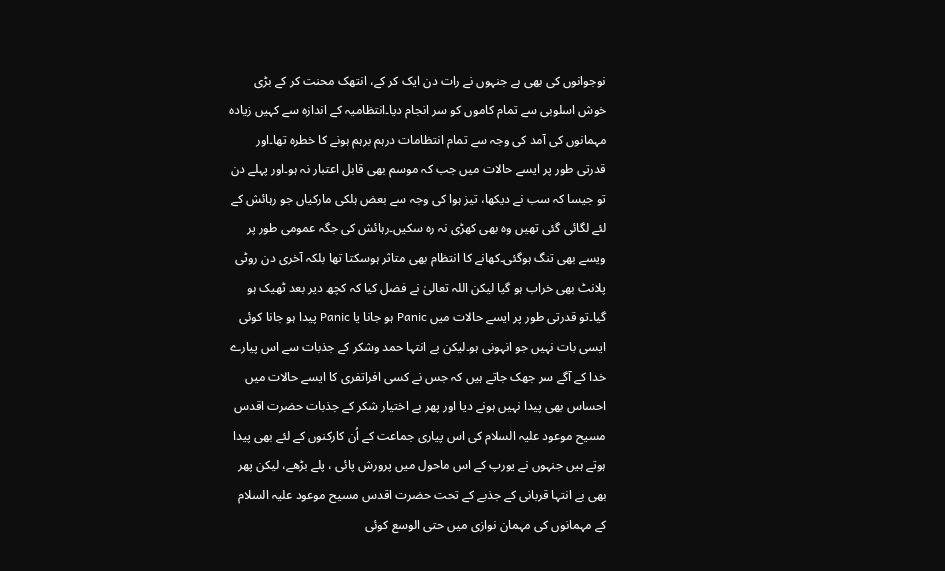نوجوانوں کی بھی ہے جنہوں نے رات دن ایک کر کے، انتھک محنت کر کے بڑی خوش اسلوبی سے تمام کاموں کو سر انجام دیا۔انتظامیہ کے اندازہ سے کہیں زیادہ مہمانوں کی آمد کی وجہ سے تمام انتظامات درہم برہم ہونے کا خطرہ تھا۔اور قدرتی طور پر ایسے حالات میں جب کہ موسم بھی قابل اعتبار نہ ہو۔اور پہلے دن تو جیسا کہ سب نے دیکھا، تیز ہوا کی وجہ سے بعض ہلکی مارکیاں جو رہائش کے لئے لگائی گئی تھیں وہ بھی کھڑی نہ رہ سکیں۔رہائش کی جگہ عمومی طور پر ویسے بھی تنگ ہوگئی۔کھانے کا انتظام بھی متاثر ہوسکتا تھا بلکہ آخری دن روٹی پلانٹ بھی خراب ہو گیا لیکن اللہ تعالیٰ نے فضل کیا کہ کچھ دیر بعد ٹھیک ہو گیا۔تو قدرتی طور پر ایسے حالات میں Panic ہو جانا یا Panic پیدا ہو جانا کوئی ایسی بات نہیں جو انہونی ہو۔لیکن بے انتہا حمد وشکر کے جذبات سے اس پیارے خدا کے آگے سر جھک جاتے ہیں کہ جس نے کسی افراتفری کا ایسے حالات میں احساس بھی پیدا نہیں ہونے دیا اور پھر بے اختیار شکر کے جذبات حضرت اقدس مسیح موعود علیہ السلام کی اس پیاری جماعت کے اُن کارکنوں کے لئے بھی پیدا ہوتے ہیں جنہوں نے یورپ کے اس ماحول میں پرورش پائی ، پلے بڑھے، لیکن پھر بھی بے انتہا قربانی کے جذبے کے تحت حضرت اقدس مسیح موعود علیہ السلام کے مہمانوں کی مہمان نوازی میں حتی الوسع کوئی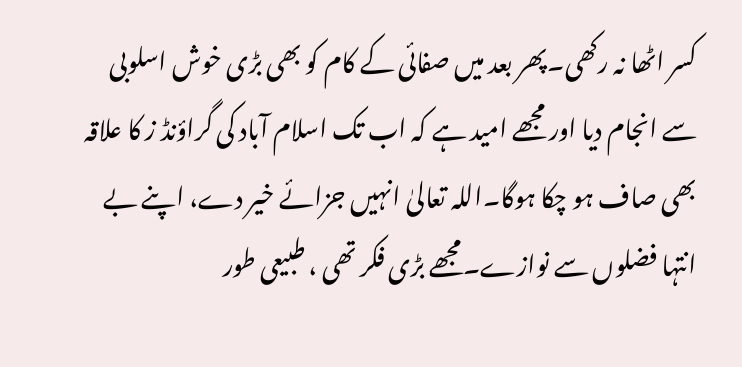کسر اٹھا نہ رکھی۔پھر بعد میں صفائی کے کام کو بھی بڑی خوش اسلوبی سے انجام دیا اور مجھے امید ہے کہ اب تک اسلام آباد کی گراؤنڈ ز کا علاقہ بھی صاف ہو چکا ہوگا۔اللہ تعالیٰ انہیں جزائے خیر دے، اپنے بے انتہا فضلوں سے نوازے۔مجھے بڑی فکر تھی ، طبیعی طور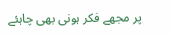پر مجھے فکر ہونی بھی چاہئے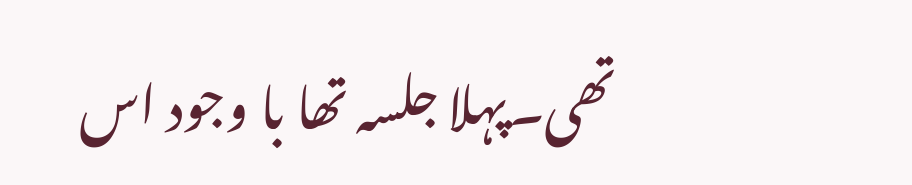تھی۔پہلا جلسہ تھا با وجود اس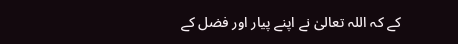کے کہ اللہ تعالیٰ نے اپنے پیار اور فضل کے